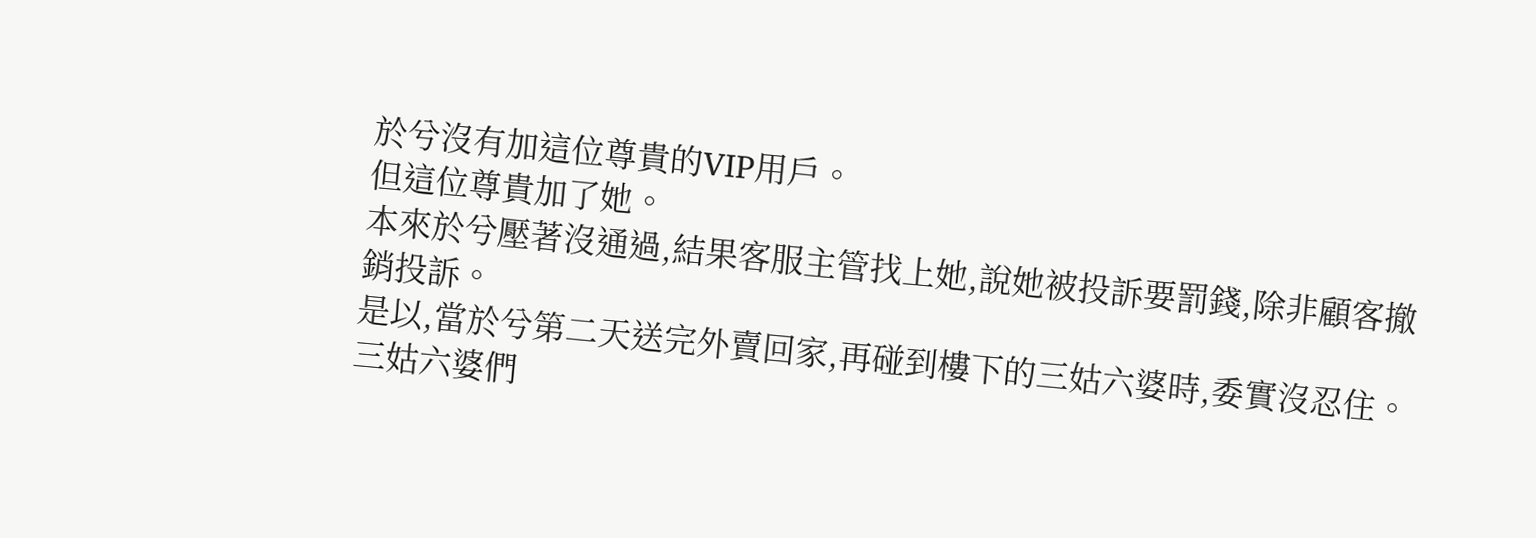於兮沒有加這位尊貴的VIP用戶。
但這位尊貴加了她。
本來於兮壓著沒通過,結果客服主管找上她,說她被投訴要罰錢,除非顧客撤銷投訴。
是以,當於兮第二天送完外賣回家,再碰到樓下的三姑六婆時,委實沒忍住。
三姑六婆們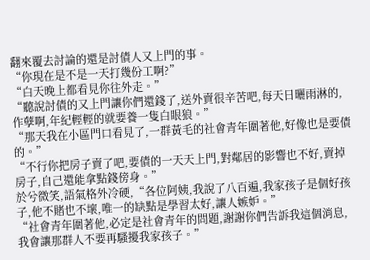翻來覆去討論的還是討債人又上門的事。
“你現在是不是一天打幾份工啊?”
“白天晚上都看見你往外走。”
“聽說討債的又上門讓你們還錢了,送外賣很辛苦吧,每天日曬雨淋的,作孽啊,年紀輕輕的就要養一隻白眼狼。”
“那天我在小區門口看見了,一群黃毛的社會青年圍著他,好像也是要債的。”
“不行你把房子賣了吧,要債的一天天上門,對鄰居的影響也不好,賣掉房子,自己還能拿點錢傍身。”
於兮微笑,語氣格外冷硬,“各位阿姨,我說了八百遍,我家孩子是個好孩子,他不賭也不壞,唯一的缺點是學習太好,讓人嫉妒。”
“社會青年圍著他,必定是社會青年的問題,謝謝你們告訴我這個消息,我會讓那群人不要再騷擾我家孩子。”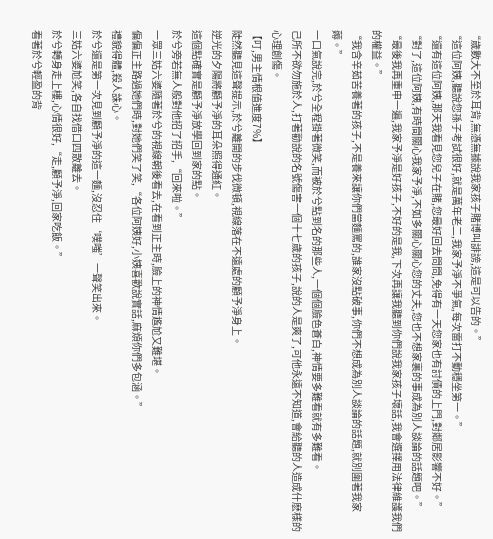“歲數大不至於耳背,無憑無據說我家孩子賭博叫誹謗,這是可以告的。”
“這位阿姨,聽說您孫子考試很好,就是萬年老二,我家予淨不爭氣,每次雷打不動穩坐第一。”
“還有這位阿姨,那天我看見您兒子在賭,您最好回去問問,免得有一天您家也有討債的上門,對鄰居影響不好。”
“對了,這位阿姨,有時間關心我家予淨,不如多關心關心您的丈夫,您也不想家裏的事成為別人談論的話題吧。”
“最後我再重申一遍,我家予淨是好孩子,不好的是我,下次再讓我聽到你們說我家孩子壞話,我會選擇用法律維護我們的權益。”
“我含辛茹苦養著的孩子,不是養來讓你們當麵罵的,誰家沒點破事,你們不想成為別人談論的話題,就別圍著我家薅。”
一口氣說完,於兮全程掛著微笑,而被於兮點到名的那些人,一個個臉色蒼白,神情要多難看就有多難看。
己所不欲勿施於人,打著勸說的名號傷害一個十七歲的孩子,說的人是爽了,可他永遠不知道,會給聽的人造成什麽樣的心理創傷。
【叮,男主情根值進度7%】
陡然聽見這聲提示,於兮離開的步伐微頓,視線落在不遠處的顧予淨身上。
逆光的夕陽將顧予淨的耳朵照得通紅。
這個點確實是顧予淨放學回到家的點。
於兮旁若無人般對他招了招手,“回來啦。”
一眾三姑六婆隨著於兮的視線朝後看去,在看到正主時,臉上的神情尷尬又難堪。
偏偏正主路過她們時,對她們笑了笑,“各位阿姨好,小姨喜歡說實話,麻煩你們多包涵。”
禮貌得體,殺人誅心。
於兮還是第一次見到顧予淨的這一麵,沒忍住‘噗嗤’一聲笑出來。
三姑六婆尬笑,各自找借口四散離去。
於兮轉身走上樓,心情很好,“走,顧予淨,回家吃飯。”
看著於兮輕盈的背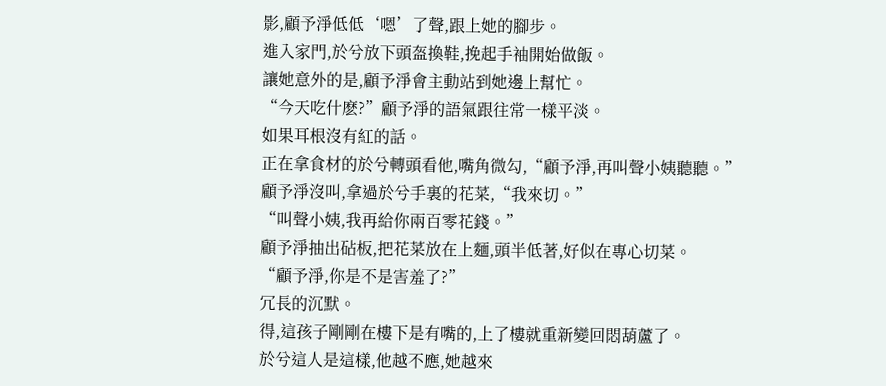影,顧予淨低低‘嗯’了聲,跟上她的腳步。
進入家門,於兮放下頭盔換鞋,挽起手袖開始做飯。
讓她意外的是,顧予淨會主動站到她邊上幫忙。
“今天吃什麽?”顧予淨的語氣跟往常一樣平淡。
如果耳根沒有紅的話。
正在拿食材的於兮轉頭看他,嘴角微勾,“顧予淨,再叫聲小姨聽聽。”
顧予淨沒叫,拿過於兮手裏的花菜,“我來切。”
“叫聲小姨,我再給你兩百零花錢。”
顧予淨抽出砧板,把花菜放在上麵,頭半低著,好似在專心切菜。
“顧予淨,你是不是害羞了?”
冗長的沉默。
得,這孩子剛剛在樓下是有嘴的,上了樓就重新變回悶葫蘆了。
於兮這人是這樣,他越不應,她越來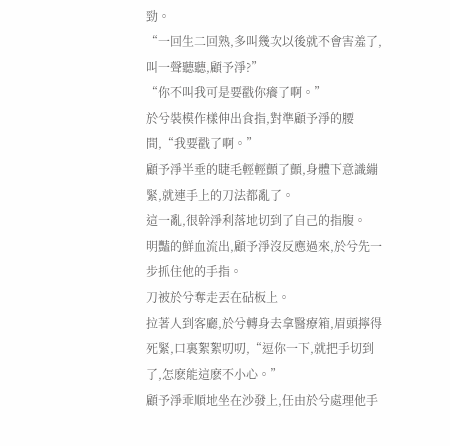勁。
“一回生二回熟,多叫幾次以後就不會害羞了,叫一聲聽聽,顧予淨?”
“你不叫我可是要戳你癢了啊。”
於兮裝模作樣伸出食指,對準顧予淨的腰間,“我要戳了啊。”
顧予淨半垂的睫毛輕輕顫了顫,身體下意識繃緊,就連手上的刀法都亂了。
這一亂,很幹淨利落地切到了自己的指腹。
明豔的鮮血流出,顧予淨沒反應過來,於兮先一步抓住他的手指。
刀被於兮奪走丟在砧板上。
拉著人到客廳,於兮轉身去拿醫療箱,眉頭擰得死緊,口裏絮絮叨叨,“逗你一下,就把手切到了,怎麽能這麽不小心。”
顧予淨乖順地坐在沙發上,任由於兮處理他手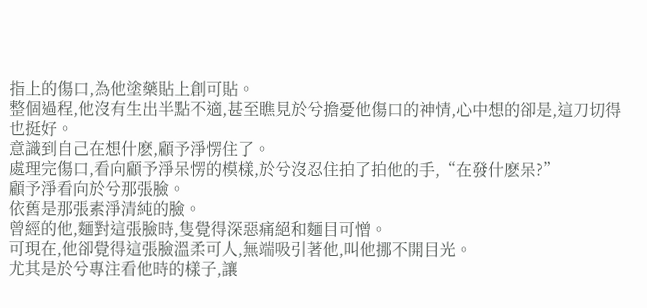指上的傷口,為他塗藥貼上創可貼。
整個過程,他沒有生出半點不適,甚至瞧見於兮擔憂他傷口的神情,心中想的卻是,這刀切得也挺好。
意識到自己在想什麽,顧予淨愣住了。
處理完傷口,看向顧予淨呆愣的模樣,於兮沒忍住拍了拍他的手,“在發什麽呆?”
顧予淨看向於兮那張臉。
依舊是那張素淨清純的臉。
曾經的他,麵對這張臉時,隻覺得深惡痛絕和麵目可憎。
可現在,他卻覺得這張臉溫柔可人,無端吸引著他,叫他挪不開目光。
尤其是於兮專注看他時的樣子,讓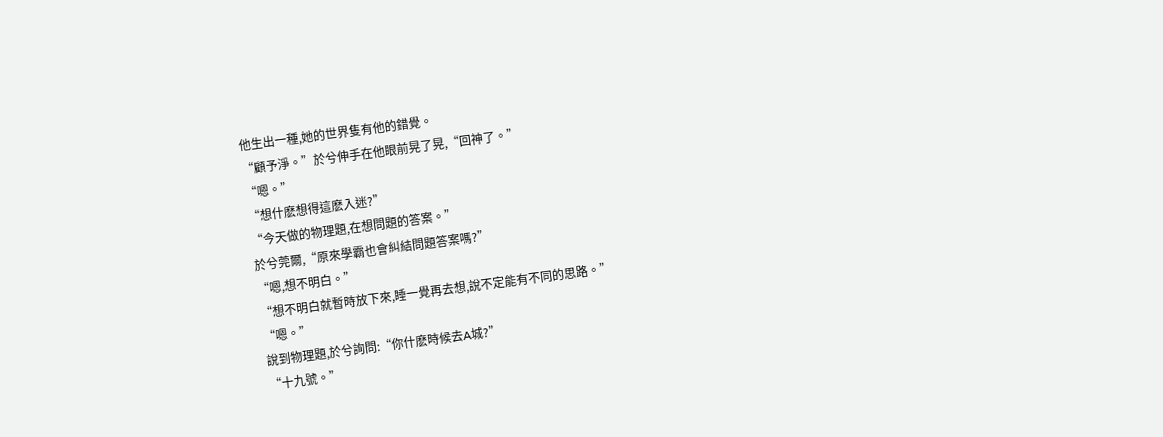他生出一種,她的世界隻有他的錯覺。
“顧予淨。”於兮伸手在他眼前晃了晃,“回神了。”
“嗯。”
“想什麽想得這麽入迷?”
“今天做的物理題,在想問題的答案。”
於兮莞爾,“原來學霸也會糾結問題答案嗎?”
“嗯,想不明白。”
“想不明白就暫時放下來,睡一覺再去想,說不定能有不同的思路。”
“嗯。”
說到物理題,於兮詢問:“你什麽時候去A城?”
“十九號。”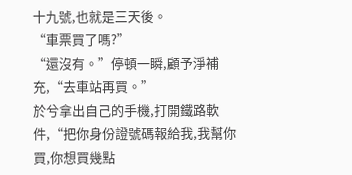十九號,也就是三天後。
“車票買了嗎?”
“還沒有。”停頓一瞬,顧予淨補充,“去車站再買。”
於兮拿出自己的手機,打開鐵路軟件,“把你身份證號碼報給我,我幫你買,你想買幾點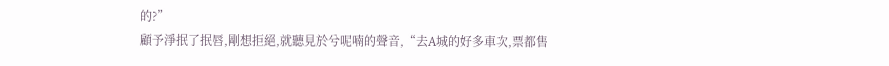的?”
顧予淨抿了抿唇,剛想拒絕,就聽見於兮呢喃的聲音,“去A城的好多車次,票都售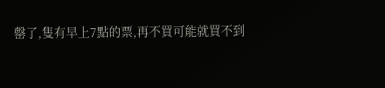罄了,隻有早上7點的票,再不買可能就買不到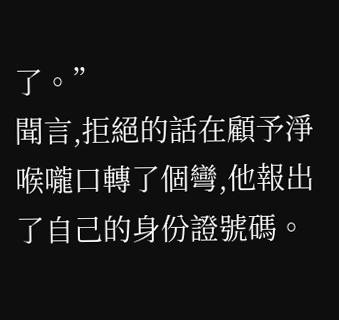了。”
聞言,拒絕的話在顧予淨喉嚨口轉了個彎,他報出了自己的身份證號碼。